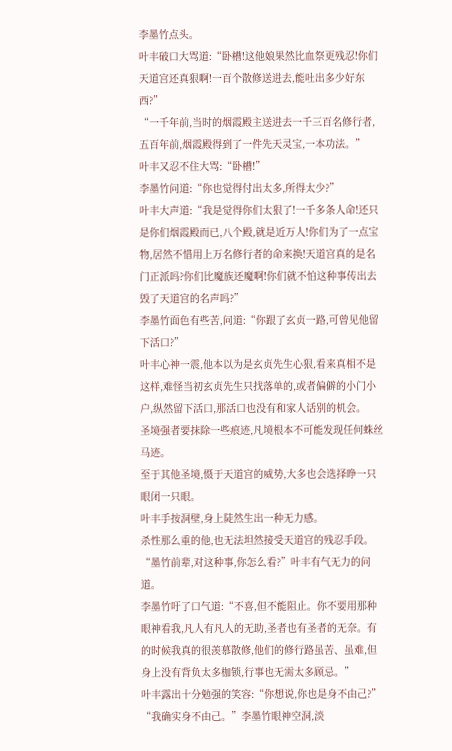李墨竹点头。
叶丰破口大骂道:“卧槽!这他娘果然比血祭更残忍!你们天道宫还真狠啊!一百个散修送进去,能吐出多少好东西?”
“一千年前,当时的烟霞殿主送进去一千三百名修行者,五百年前,烟霞殿得到了一件先天灵宝,一本功法。”
叶丰又忍不住大骂:“卧槽!”
李墨竹问道:“你也觉得付出太多,所得太少?”
叶丰大声道:“我是觉得你们太狠了!一千多条人命!还只是你们烟霞殿而已,八个殿,就是近万人!你们为了一点宝物,居然不惜用上万名修行者的命来换!天道宫真的是名门正派吗?你们比魔族还魔啊!你们就不怕这种事传出去毁了天道宫的名声吗?”
李墨竹面色有些苦,问道:“你跟了玄贞一路,可曾见他留下活口?”
叶丰心神一震,他本以为是玄贞先生心狠,看来真相不是这样,难怪当初玄贞先生只找落单的,或者偏僻的小门小户,纵然留下活口,那活口也没有和家人话别的机会。
圣境强者要抹除一些痕迹,凡境根本不可能发现任何蛛丝马迹。
至于其他圣境,慑于天道宫的威势,大多也会选择睁一只眼闭一只眼。
叶丰手按洞壁,身上陡然生出一种无力感。
杀性那么重的他,也无法坦然接受天道宫的残忍手段。
“墨竹前辈,对这种事,你怎么看?”叶丰有气无力的问道。
李墨竹吁了口气道:“不喜,但不能阻止。你不要用那种眼神看我,凡人有凡人的无助,圣者也有圣者的无奈。有的时候我真的很羡慕散修,他们的修行路虽苦、虽难,但身上没有背负太多枷锁,行事也无需太多顾忌。”
叶丰露出十分勉强的笑容:“你想说,你也是身不由己?”
“我确实身不由己。”李墨竹眼神空洞,淡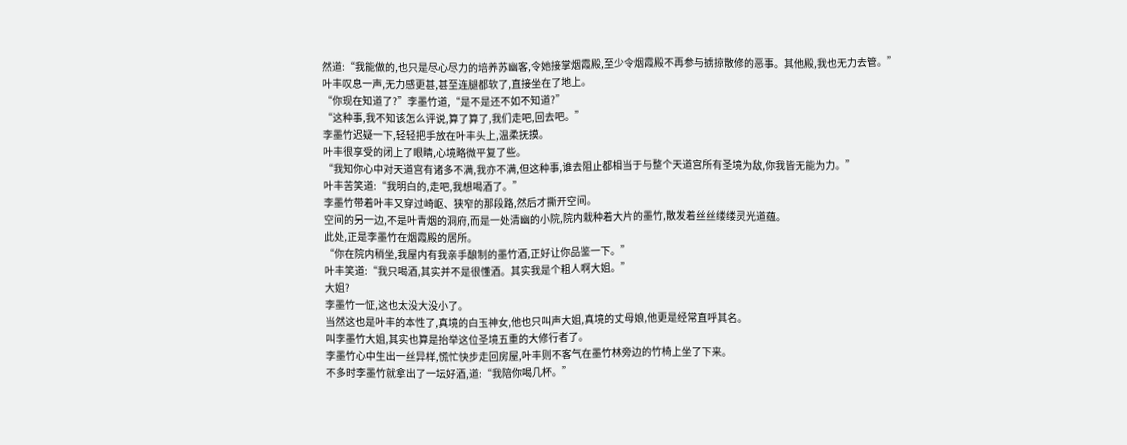然道:“我能做的,也只是尽心尽力的培养苏幽客,令她接掌烟霞殿,至少令烟霞殿不再参与掳掠散修的恶事。其他殿,我也无力去管。”
叶丰叹息一声,无力感更甚,甚至连腿都软了,直接坐在了地上。
“你现在知道了?”李墨竹道,“是不是还不如不知道?”
“这种事,我不知该怎么评说,算了算了,我们走吧,回去吧。”
李墨竹迟疑一下,轻轻把手放在叶丰头上,温柔抚摸。
叶丰很享受的闭上了眼睛,心境略微平复了些。
“我知你心中对天道宫有诸多不满,我亦不满,但这种事,谁去阻止都相当于与整个天道宫所有圣境为敌,你我皆无能为力。”
叶丰苦笑道:“我明白的,走吧,我想喝酒了。”
李墨竹带着叶丰又穿过崎岖、狭窄的那段路,然后才撕开空间。
空间的另一边,不是叶青烟的洞府,而是一处清幽的小院,院内栽种着大片的墨竹,散发着丝丝缕缕灵光道蕴。
此处,正是李墨竹在烟霞殿的居所。
“你在院内稍坐,我屋内有我亲手酿制的墨竹酒,正好让你品鉴一下。”
叶丰笑道:“我只喝酒,其实并不是很懂酒。其实我是个粗人啊大姐。”
大姐?
李墨竹一怔,这也太没大没小了。
当然这也是叶丰的本性了,真境的白玉神女,他也只叫声大姐,真境的丈母娘,他更是经常直呼其名。
叫李墨竹大姐,其实也算是抬举这位圣境五重的大修行者了。
李墨竹心中生出一丝异样,慌忙快步走回房屋,叶丰则不客气在墨竹林旁边的竹椅上坐了下来。
不多时李墨竹就拿出了一坛好酒,道:“我陪你喝几杯。”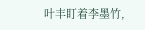叶丰盯着李墨竹,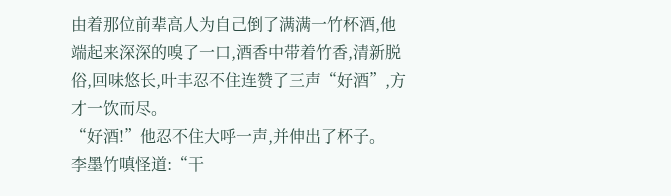由着那位前辈高人为自己倒了满满一竹杯酒,他端起来深深的嗅了一口,酒香中带着竹香,清新脱俗,回味悠长,叶丰忍不住连赞了三声“好酒”,方才一饮而尽。
“好酒!”他忍不住大呼一声,并伸出了杯子。
李墨竹嗔怪道:“干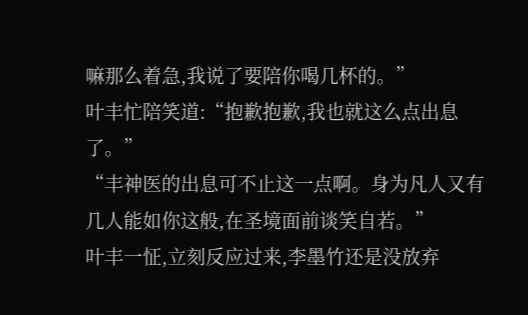嘛那么着急,我说了要陪你喝几杯的。”
叶丰忙陪笑道:“抱歉抱歉,我也就这么点出息了。”
“丰神医的出息可不止这一点啊。身为凡人又有几人能如你这般,在圣境面前谈笑自若。”
叶丰一怔,立刻反应过来,李墨竹还是没放弃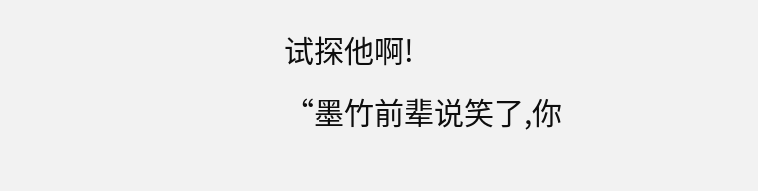试探他啊!
“墨竹前辈说笑了,你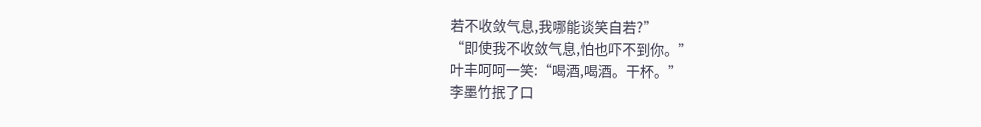若不收敛气息,我哪能谈笑自若?”
“即使我不收敛气息,怕也吓不到你。”
叶丰呵呵一笑:“喝酒,喝酒。干杯。”
李墨竹抿了口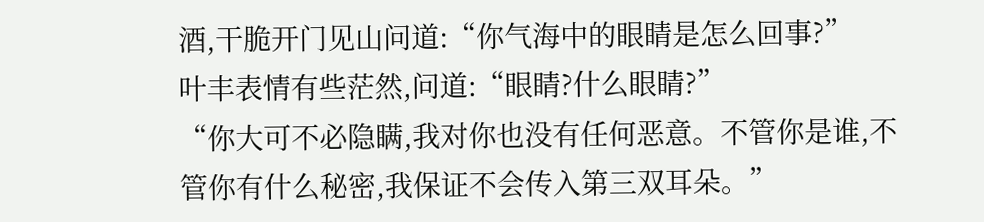酒,干脆开门见山问道:“你气海中的眼睛是怎么回事?”
叶丰表情有些茫然,问道:“眼睛?什么眼睛?”
“你大可不必隐瞒,我对你也没有任何恶意。不管你是谁,不管你有什么秘密,我保证不会传入第三双耳朵。”